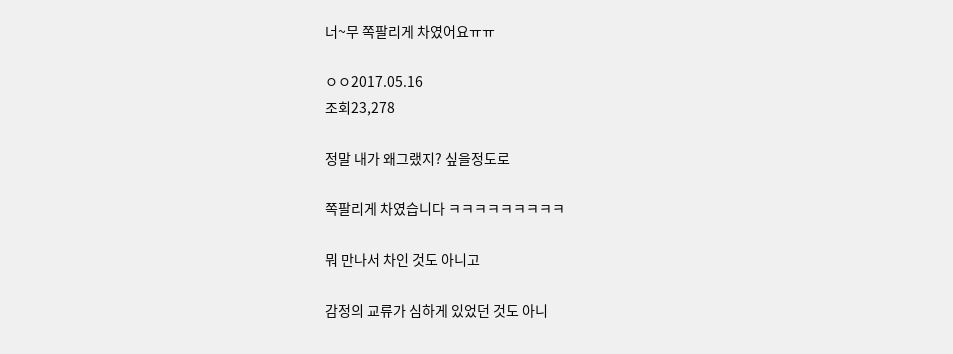너~무 쪽팔리게 차였어요ㅠㅠ

ㅇㅇ2017.05.16
조회23,278

정말 내가 왜그랬지? 싶을정도로

쪽팔리게 차였습니다 ㅋㅋㅋㅋㅋㅋㅋㅋㅋ

뭐 만나서 차인 것도 아니고

감정의 교류가 심하게 있었던 것도 아니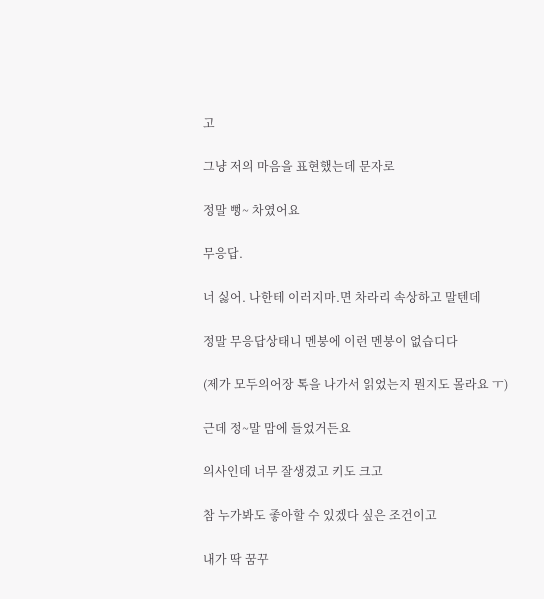고

그냥 저의 마음을 표현했는데 문자로

정말 뻥~ 차였어요

무응답.

너 싫어. 나한테 이러지마.면 차라리 속상하고 말텐데

정말 무응답상태니 멘붕에 이런 멘붕이 없습디다

(제가 모두의어장 톡을 나가서 읽었는지 뭔지도 몰라요 ㅜ)

근데 정~말 맘에 들었거든요

의사인데 너무 잘생겼고 키도 크고

참 누가봐도 좋아할 수 있겠다 싶은 조건이고

내가 딱 꿈꾸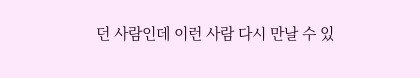던 사람인데 이런 사람 다시 만날 수 있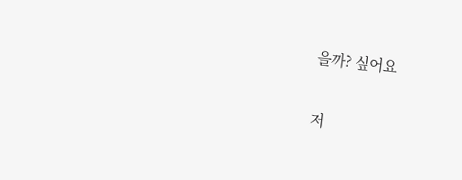을까? 싶어요

저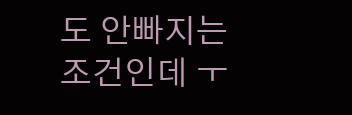도 안빠지는 조건인데 ㅜ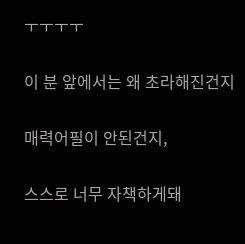ㅜㅜㅜㅜ

이 분 앞에서는 왜 초라해진건지

매력어필이 안된건지,

스스로 너무 자책하게돼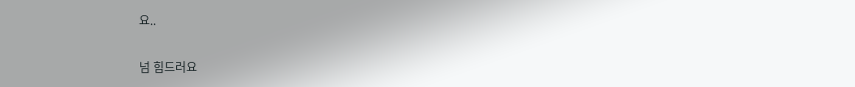요..

넘 힘드러요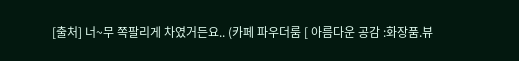[출처] 너~무 쪽팔리게 차였거든요.. (카페 파우더룸 [ 아름다운 공감 :화장품.뷰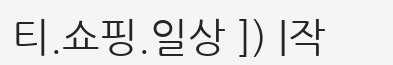티.쇼핑.일상 ]) |작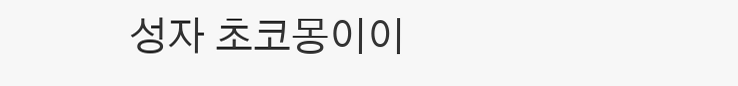성자 초코몽이이